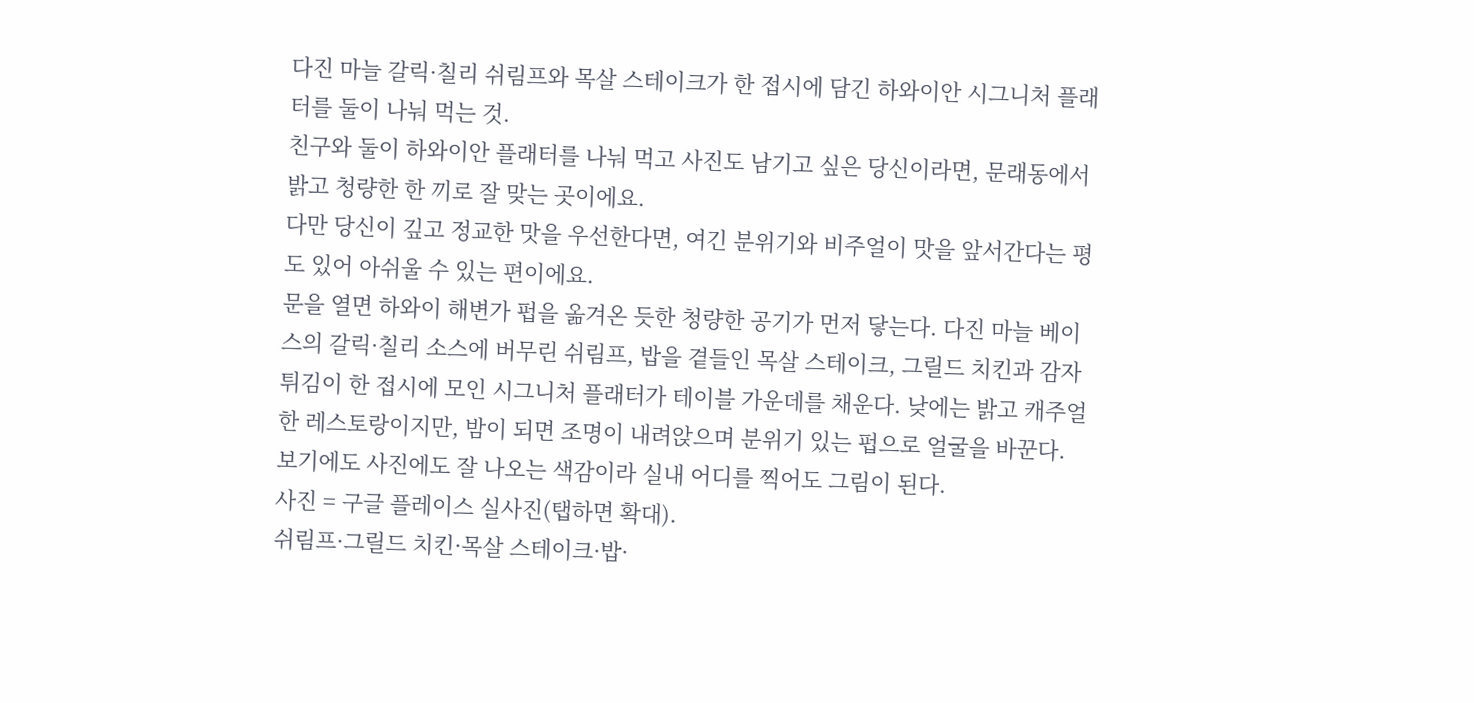다진 마늘 갈릭·칠리 쉬림프와 목살 스테이크가 한 접시에 담긴 하와이안 시그니처 플래터를 둘이 나눠 먹는 것.
친구와 둘이 하와이안 플래터를 나눠 먹고 사진도 남기고 싶은 당신이라면, 문래동에서 밝고 청량한 한 끼로 잘 맞는 곳이에요.
다만 당신이 깊고 정교한 맛을 우선한다면, 여긴 분위기와 비주얼이 맛을 앞서간다는 평도 있어 아쉬울 수 있는 편이에요.
문을 열면 하와이 해변가 펍을 옮겨온 듯한 청량한 공기가 먼저 닿는다. 다진 마늘 베이스의 갈릭·칠리 소스에 버무린 쉬림프, 밥을 곁들인 목살 스테이크, 그릴드 치킨과 감자튀김이 한 접시에 모인 시그니처 플래터가 테이블 가운데를 채운다. 낮에는 밝고 캐주얼한 레스토랑이지만, 밤이 되면 조명이 내려앉으며 분위기 있는 펍으로 얼굴을 바꾼다. 보기에도 사진에도 잘 나오는 색감이라 실내 어디를 찍어도 그림이 된다.
사진 = 구글 플레이스 실사진(탭하면 확대).
쉬림프·그릴드 치킨·목살 스테이크·밥·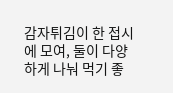감자튀김이 한 접시에 모여, 둘이 다양하게 나눠 먹기 좋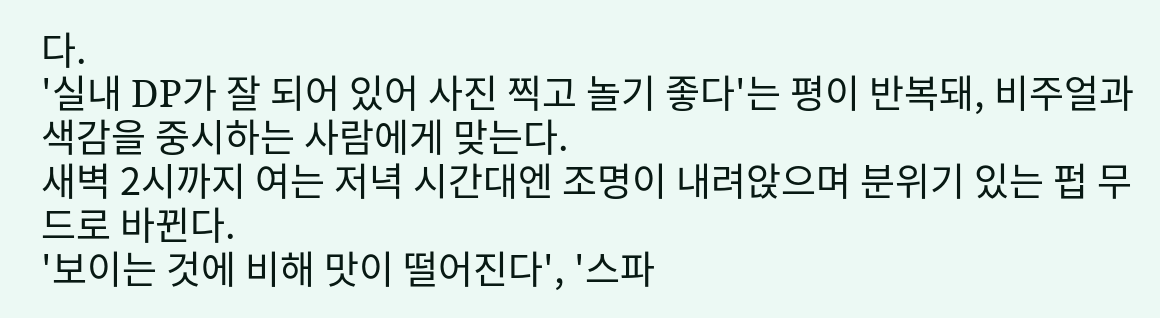다.
'실내 DP가 잘 되어 있어 사진 찍고 놀기 좋다'는 평이 반복돼, 비주얼과 색감을 중시하는 사람에게 맞는다.
새벽 2시까지 여는 저녁 시간대엔 조명이 내려앉으며 분위기 있는 펍 무드로 바뀐다.
'보이는 것에 비해 맛이 떨어진다', '스파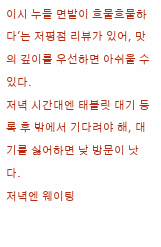이시 누들 면발이 흐물흐물하다'는 저평점 리뷰가 있어, 맛의 깊이를 우선하면 아쉬울 수 있다.
저녁 시간대엔 태블릿 대기 등록 후 밖에서 기다려야 해, 대기를 싫어하면 낮 방문이 낫다.
저녁엔 웨이팅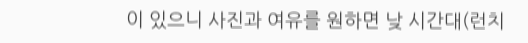이 있으니 사진과 여유를 원하면 낮 시간대(런치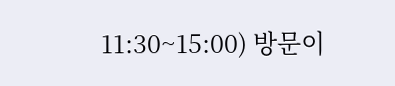11:30~15:00) 방문이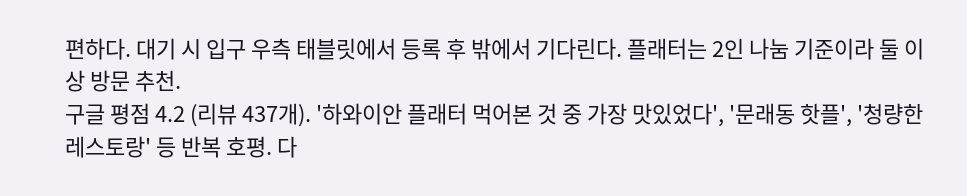편하다. 대기 시 입구 우측 태블릿에서 등록 후 밖에서 기다린다. 플래터는 2인 나눔 기준이라 둘 이상 방문 추천.
구글 평점 4.2 (리뷰 437개). '하와이안 플래터 먹어본 것 중 가장 맛있었다', '문래동 핫플', '청량한 레스토랑' 등 반복 호평. 다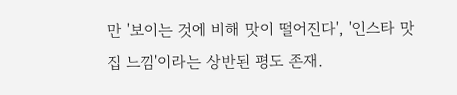만 '보이는 것에 비해 맛이 떨어진다', '인스타 맛집 느낌'이라는 상반된 평도 존재.